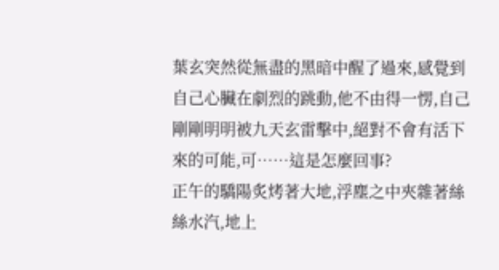葉玄突然從無盡的黑暗中醒了過來,感覺到自己心臟在劇烈的跳動,他不由得一愣,自己剛剛明明被九天玄雷擊中,絕對不會有活下來的可能,可……這是怎麼回事?
正午的驕陽炙烤著大地,浮塵之中夾雜著絲絲水汽,地上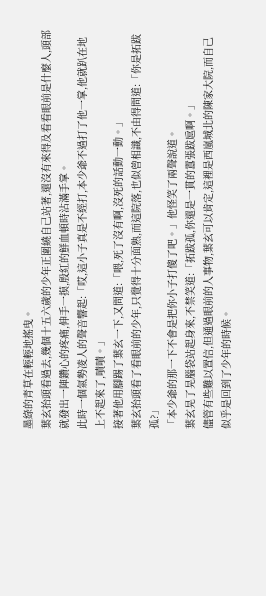墨綠的青草在輕輕地搖曳。
葉玄抬頭看過去,幾個十五六歲的少年正圍繞自己站著,還沒有來得及看看眼前是什麼人,頭部就發出一陣鑽心的疼痛,伸手一摸,殷紅的鮮血頓時沾滿手掌。
此時一個氣勢凌人的聲音響起:「哎,這小子真是不經打,本少爺不過打了他一掌,他就趴在地上不起來了,嘖嘖。」
接著他用腳踢了葉玄一下,又問道:「喂,死了沒有啊,沒死的話動一動。」
葉玄抬頭看了看眼前的少年,只覺得十分面熟,而這院落,也似曾相識,不由得問道:「你是拓跋孤?」
「本少爺的那一下不會是把你小子打傻了吧。」他怪笑了兩聲說道。
葉玄晃了晃腦袋站起身來,不禁笑道:「拓跋孤,你還是一貫的囂張跋扈啊。」
儘管有些難以置信,但通過眼前的人事物,葉玄可以肯定,這裡是西嵐城北的陳家大院,而自己似乎是回到了少年的時候。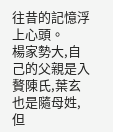往昔的記憶浮上心頭。
楊家勢大,自己的父親是入贅陳氏,葉玄也是隨母姓,但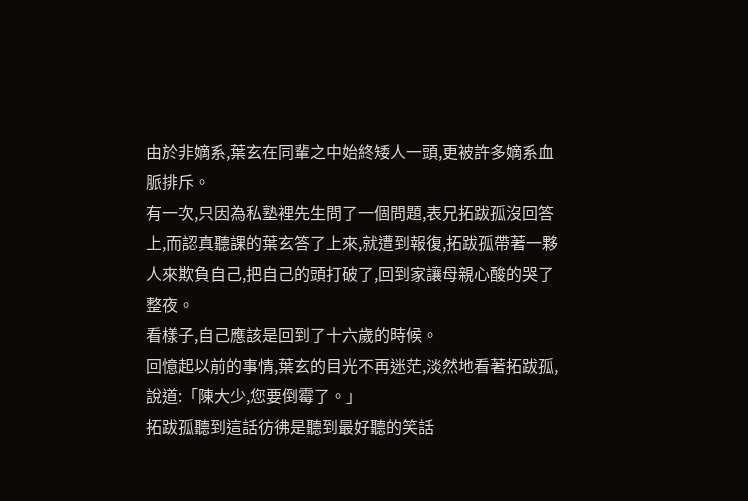由於非嫡系,葉玄在同輩之中始終矮人一頭,更被許多嫡系血脈排斥。
有一次,只因為私塾裡先生問了一個問題,表兄拓跋孤沒回答上,而認真聽課的葉玄答了上來,就遭到報復,拓跋孤帶著一夥人來欺負自己,把自己的頭打破了,回到家讓母親心酸的哭了整夜。
看樣子,自己應該是回到了十六歲的時候。
回憶起以前的事情,葉玄的目光不再迷茫,淡然地看著拓跋孤,說道:「陳大少,您要倒霉了。」
拓跋孤聽到這話彷彿是聽到最好聽的笑話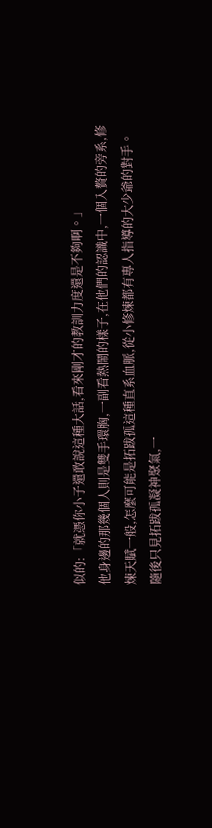似的:「就憑你小子還敢說這種大話,看來剛才的教訓力度還是不夠啊。」
他身邊的那幾個人則是雙手環胸,一副看熱鬧的樣子,在他們的認識中,一個入贅的旁系,修煉天賦一般,怎麼可能是拓跋孤這種直系血脈,從小修煉都有專人指導的大少爺的對手。
隨後只見拓跋孤凝神聚氣,一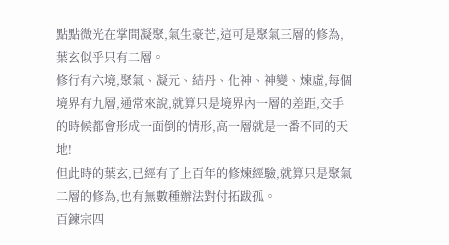點點微光在掌間凝聚,氣生豪芒,這可是聚氣三層的修為,葉玄似乎只有二層。
修行有六境,聚氣、凝元、結丹、化神、神變、煉虛,每個境界有九層,通常來說,就算只是境界內一層的差距,交手的時候都會形成一面倒的情形,高一層就是一番不同的天地!
但此時的葉玄,已經有了上百年的修煉經驗,就算只是聚氣二層的修為,也有無數種辦法對付拓跋孤。
百鍊宗四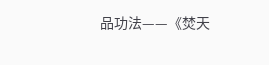品功法——《焚天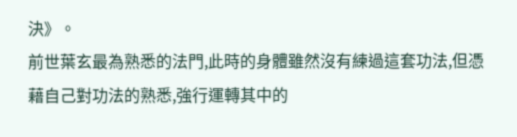決》。
前世葉玄最為熟悉的法門,此時的身體雖然沒有練過這套功法,但憑藉自己對功法的熟悉,強行運轉其中的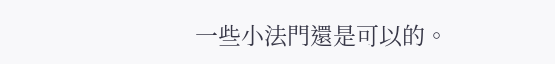一些小法門還是可以的。